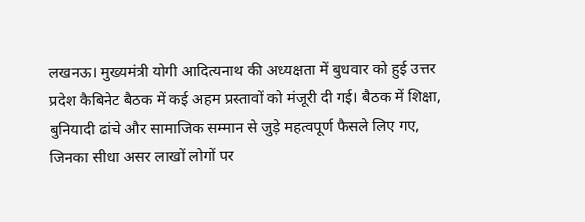लखनऊ। मुख्यमंत्री योगी आदित्यनाथ की अध्यक्षता में बुधवार को हुई उत्तर प्रदेश कैबिनेट बैठक में कई अहम प्रस्तावों को मंजूरी दी गई। बैठक में शिक्षा, बुनियादी ढांचे और सामाजिक सम्मान से जुड़े महत्वपूर्ण फैसले लिए गए, जिनका सीधा असर लाखों लोगों पर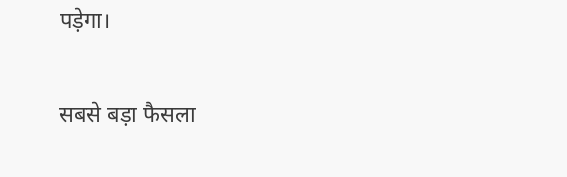पड़ेगा।

सबसे बड़ा फैसला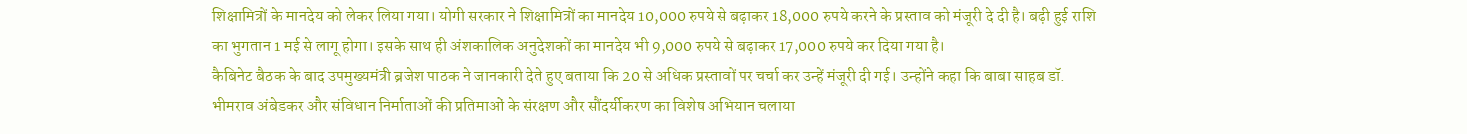शिक्षामित्रों के मानदेय को लेकर लिया गया। योगी सरकार ने शिक्षामित्रों का मानदेय 10,000 रुपये से बढ़ाकर 18,000 रुपये करने के प्रस्ताव को मंजूरी दे दी है। बढ़ी हुई राशि का भुगतान 1 मई से लागू होगा। इसके साथ ही अंशकालिक अनुदेशकों का मानदेय भी 9,000 रुपये से बढ़ाकर 17,000 रुपये कर दिया गया है।
कैबिनेट बैठक के बाद उपमुख्यमंत्री ब्रजेश पाठक ने जानकारी देते हुए बताया कि 20 से अधिक प्रस्तावों पर चर्चा कर उन्हें मंजूरी दी गई। उन्होंने कहा कि बाबा साहब डॉ. भीमराव अंबेडकर और संविधान निर्माताओं की प्रतिमाओं के संरक्षण और सौंदर्यीकरण का विशेष अभियान चलाया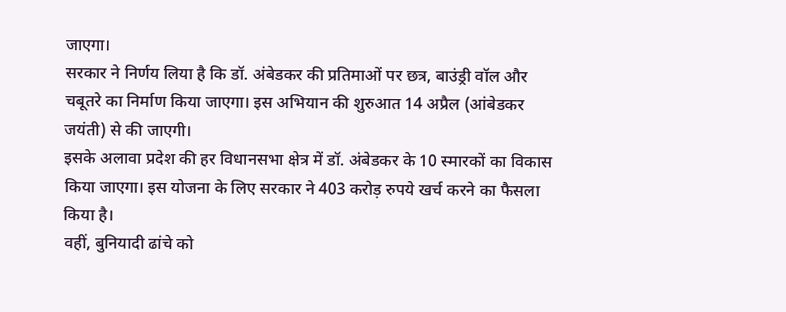जाएगा।
सरकार ने निर्णय लिया है कि डॉ. अंबेडकर की प्रतिमाओं पर छत्र, बाउंड्री वॉल और चबूतरे का निर्माण किया जाएगा। इस अभियान की शुरुआत 14 अप्रैल (आंबेडकर जयंती) से की जाएगी।
इसके अलावा प्रदेश की हर विधानसभा क्षेत्र में डॉ. अंबेडकर के 10 स्मारकों का विकास किया जाएगा। इस योजना के लिए सरकार ने 403 करोड़ रुपये खर्च करने का फैसला किया है।
वहीं, बुनियादी ढांचे को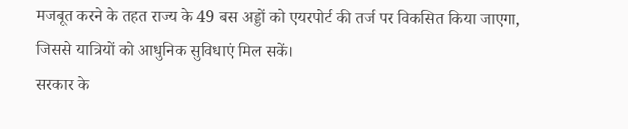मजबूत करने के तहत राज्य के 49 बस अड्डों को एयरपोर्ट की तर्ज पर विकसित किया जाएगा, जिससे यात्रियों को आधुनिक सुविधाएं मिल सकें।
सरकार के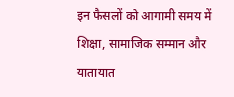इन फैसलों को आगामी समय में शिक्षा, सामाजिक सम्मान और यातायात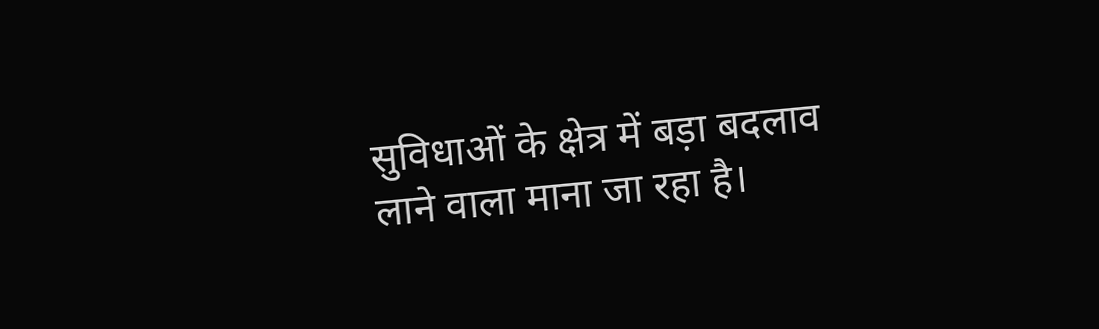सुविधाओं के क्षेत्र में बड़ा बदलाव लाने वाला माना जा रहा है।